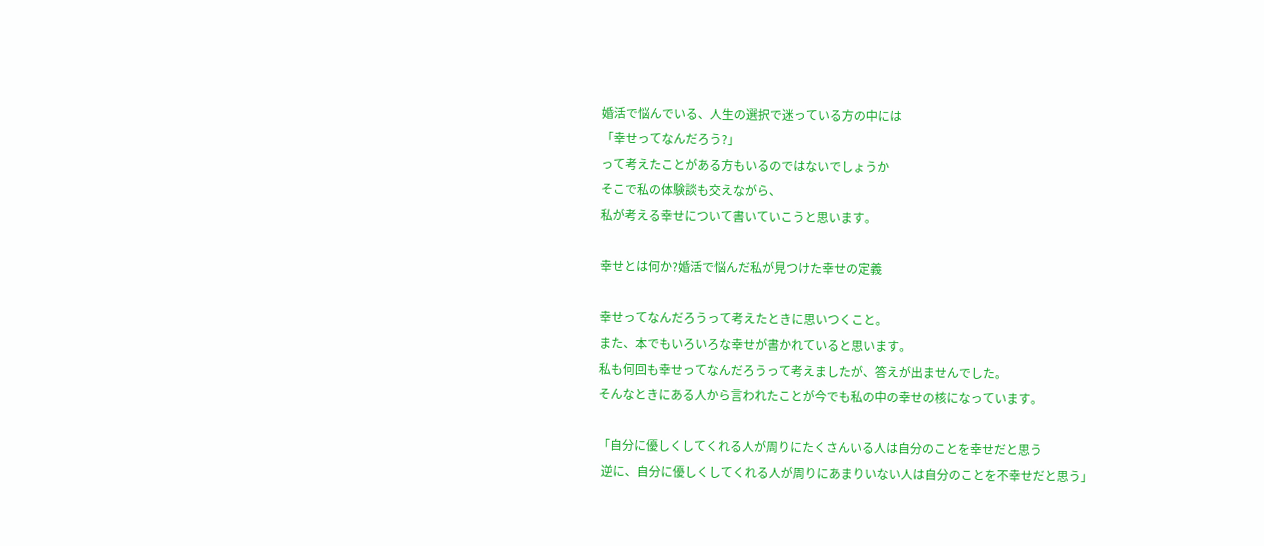婚活で悩んでいる、人生の選択で迷っている方の中には
「幸せってなんだろう?」
って考えたことがある方もいるのではないでしょうか
そこで私の体験談も交えながら、
私が考える幸せについて書いていこうと思います。

幸せとは何か?婚活で悩んだ私が見つけた幸せの定義

幸せってなんだろうって考えたときに思いつくこと。
また、本でもいろいろな幸せが書かれていると思います。
私も何回も幸せってなんだろうって考えましたが、答えが出ませんでした。
そんなときにある人から言われたことが今でも私の中の幸せの核になっています。

「自分に優しくしてくれる人が周りにたくさんいる人は自分のことを幸せだと思う
 逆に、自分に優しくしてくれる人が周りにあまりいない人は自分のことを不幸せだと思う」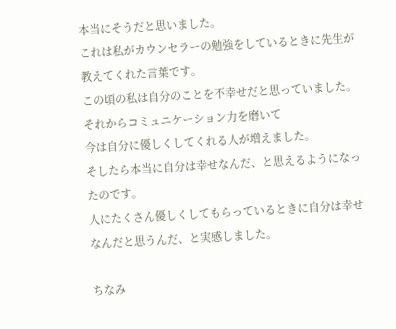本当にそうだと思いました。
これは私がカウンセラーの勉強をしているときに先生が教えてくれた言葉です。
この頃の私は自分のことを不幸せだと思っていました。
それからコミュニケーション力を磨いて
今は自分に優しくしてくれる人が増えました。
そしたら本当に自分は幸せなんだ、と思えるようになったのです。
人にたくさん優しくしてもらっているときに自分は幸せなんだと思うんだ、と実感しました。

ちなみ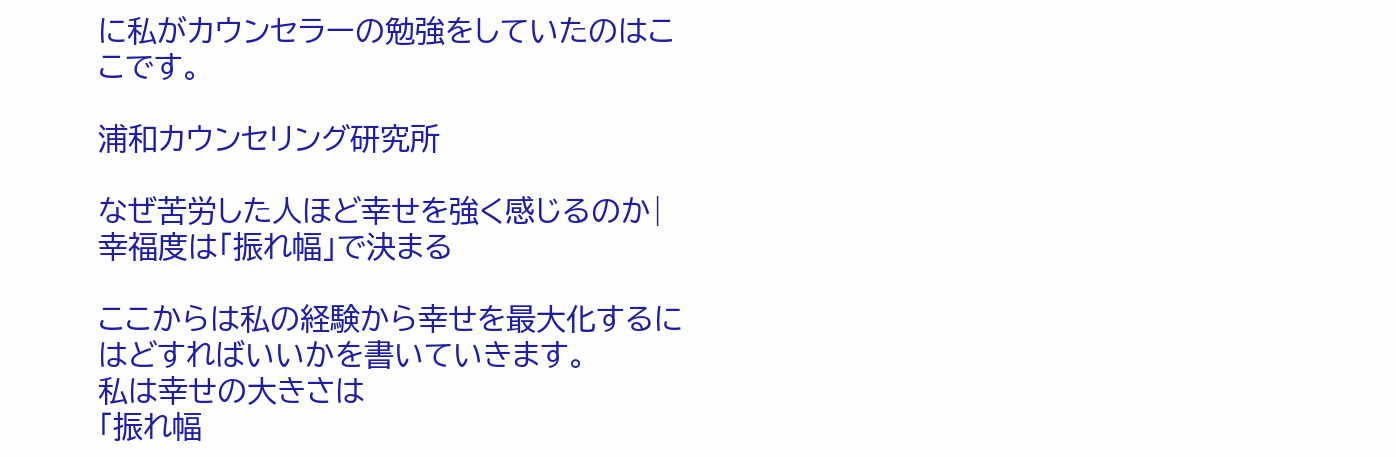に私がカウンセラーの勉強をしていたのはここです。

浦和カウンセリング研究所

なぜ苦労した人ほど幸せを強く感じるのか|幸福度は「振れ幅」で決まる

ここからは私の経験から幸せを最大化するにはどすればいいかを書いていきます。
私は幸せの大きさは
「振れ幅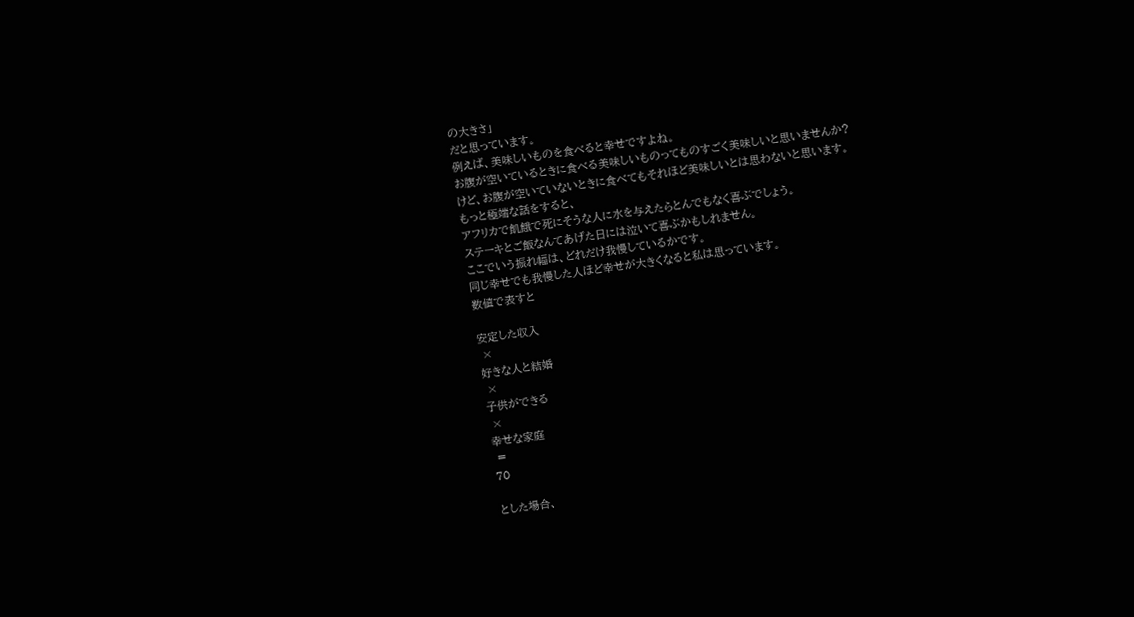の大きさ」
だと思っています。
例えば、美味しいものを食べると幸せですよね。
お腹が空いているときに食べる美味しいものってものすごく美味しいと思いませんか?
けど、お腹が空いていないときに食べてもそれほど美味しいとは思わないと思います。
もっと極端な話をすると、
アフリカで飢餓で死にそうな人に水を与えたらとんでもなく喜ぶでしょう。
ステーキとご飯なんてあげた日には泣いて喜ぶかもしれません。
ここでいう振れ幅は、どれだけ我慢しているかです。
同じ幸せでも我慢した人ほど幸せが大きくなると私は思っています。
数値で表すと

安定した収入
 ×
好きな人と結婚
 ×
子供ができる
 ×
幸せな家庭
 =
70

とした場合、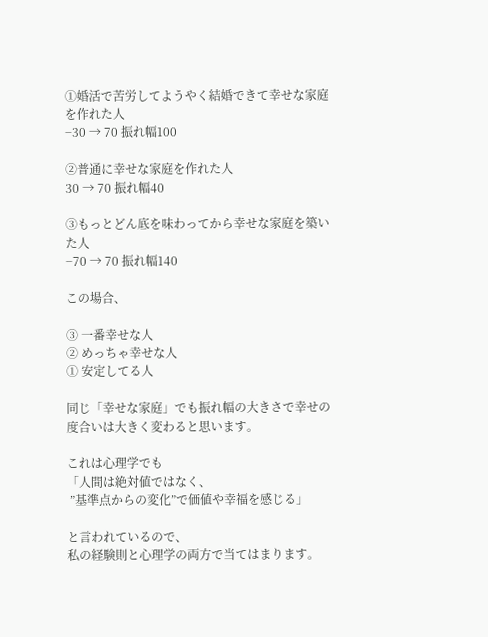①婚活で苦労してようやく結婚できて幸せな家庭を作れた人
−30 → 70 振れ幅100

②普通に幸せな家庭を作れた人
30 → 70 振れ幅40

③もっとどん底を味わってから幸せな家庭を築いた人
−70 → 70 振れ幅140

この場合、

③ 一番幸せな人
② めっちゃ幸せな人
① 安定してる人

同じ「幸せな家庭」でも振れ幅の大きさで幸せの度合いは大きく変わると思います。

これは心理学でも
「人間は絶対値ではなく、
 ”基準点からの変化”で価値や幸福を感じる」

と言われているので、
私の経験則と心理学の両方で当てはまります。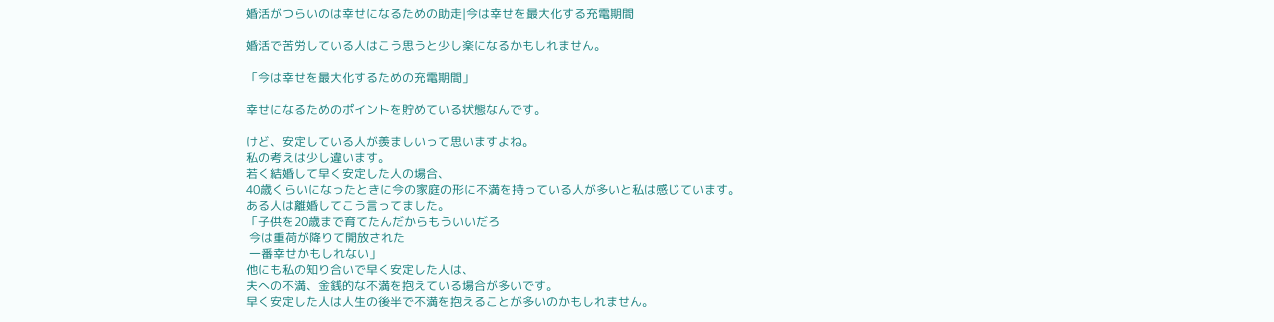婚活がつらいのは幸せになるための助走|今は幸せを最大化する充電期間

婚活で苦労している人はこう思うと少し楽になるかもしれません。

「今は幸せを最大化するための充電期間」

幸せになるためのポイントを貯めている状態なんです。

けど、安定している人が羨ましいって思いますよね。
私の考えは少し違います。
若く結婚して早く安定した人の場合、
40歳くらいになったときに今の家庭の形に不満を持っている人が多いと私は感じています。
ある人は離婚してこう言ってました。
「子供を20歳まで育てたんだからもういいだろ
 今は重荷が降りて開放された
 一番幸せかもしれない」
他にも私の知り合いで早く安定した人は、
夫への不満、金銭的な不満を抱えている場合が多いです。
早く安定した人は人生の後半で不満を抱えることが多いのかもしれません。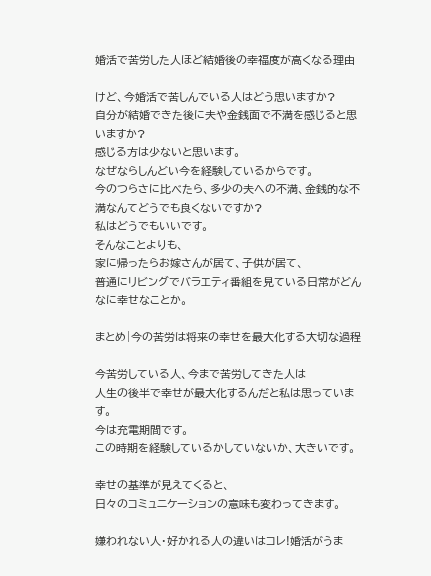婚活で苦労した人ほど結婚後の幸福度が高くなる理由

けど、今婚活で苦しんでいる人はどう思いますか?
自分が結婚できた後に夫や金銭面で不満を感じると思いますか?
感じる方は少ないと思います。
なぜならしんどい今を経験しているからです。
今のつらさに比べたら、多少の夫への不満、金銭的な不満なんてどうでも良くないですか?
私はどうでもいいです。
そんなことよりも、
家に帰ったらお嫁さんが居て、子供が居て、
普通にリビングでバラエティ番組を見ている日常がどんなに幸せなことか。

まとめ|今の苦労は将来の幸せを最大化する大切な過程

今苦労している人、今まで苦労してきた人は
人生の後半で幸せが最大化するんだと私は思っています。
今は充電期間です。
この時期を経験しているかしていないか、大きいです。

幸せの基準が見えてくると、
日々のコミュニケーションの意味も変わってきます。

嫌われない人・好かれる人の違いはコレ!婚活がうま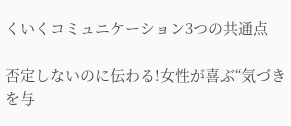くいくコミュニケーション3つの共通点

否定しないのに伝わる!女性が喜ぶ“気づきを与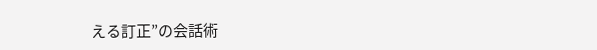える訂正”の会話術